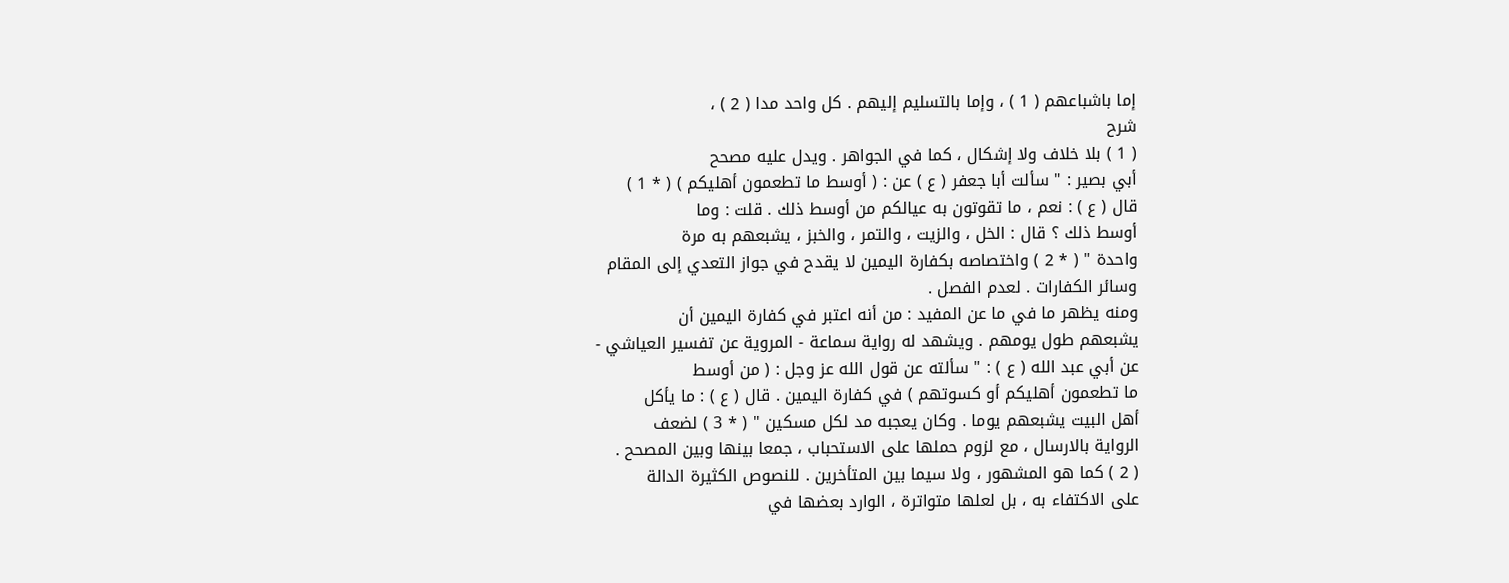إما باشباعهم ( 1 ) ، وإما بالتسليم إليهم . كل واحد مدا ( 2 ) ،
شرح
( 1 ) بلا خلاف ولا إشكال ، كما في الجواهر . ويدل عليه مصحح
أبي بصير : " سألت أبا جعفر ( ع ) عن : ( أوسط ما تطعمون أهليكم ) ( * 1 )
قال ( ع ) : نعم ، ما تقوتون به عيالكم من أوسط ذلك . قلت : وما
أوسط ذلك ؟ قال : الخل ، والزيت ، والتمر ، والخبز ، يشبعهم به مرة
واحدة " ( * 2 ) واختصاصه بكفارة اليمين لا يقدح في جواز التعدي إلى المقام
وسائر الكفارات . لعدم الفصل .
ومنه يظهر ما في ما عن المفيد : من أنه اعتبر في كفارة اليمين أن
يشبعهم طول يومهم . ويشهد له رواية سماعة - المروية عن تفسير العياشي -
عن أبي عبد الله ( ع ) : " سألته عن قول الله عز وجل : ( من أوسط
ما تطعمون أهليكم أو كسوتهم ) في كفارة اليمين . قال ( ع ) : ما يأكل
أهل البيت يشبعهم يوما . وكان يعجبه مد لكل مسكين " ( * 3 ) لضعف
الرواية بالارسال ، مع لزوم حملها على الاستحباب ، جمعا بينها وبين المصحح .
( 2 ) كما هو المشهور ، ولا سيما بين المتأخرين . للنصوص الكثيرة الدالة
على الاكتفاء به ، بل لعلها متواترة ، الوارد بعضها في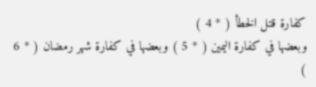كفارة قتل الخطأ ( * 4 )
وبعضها في كفارة اليمين ( * 5 ) وبعضها في كفارة شهر رمضان ( * 6 )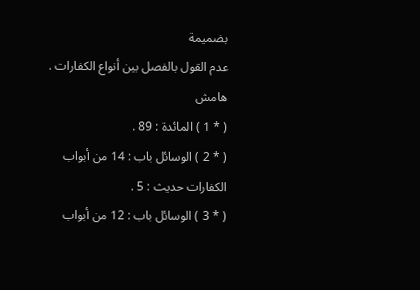بضميمة
عدم القول بالفصل بين أنواع الكفارات .
هامش
( * 1 ) المائدة : 89 .
( * 2 ) الوسائل باب : 14 من أبواب الكفارات حديث : 5 .
( * 3 ) الوسائل باب : 12 من أبواب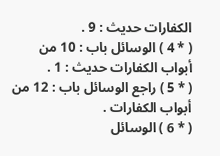الكفارات حديث : 9 .
( * 4 ) الوسائل باب : 10 من أبواب الكفارات حديث : 1 .
( * 5 ) راجع الوسائل باب : 12 من أبواب الكفارات .
( * 6 ) الوسائل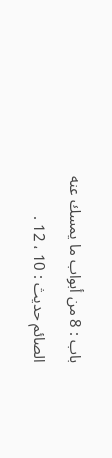باب : 8 من أبواب ما يمسك عنه الصائم حديث : 10 ، 12 .